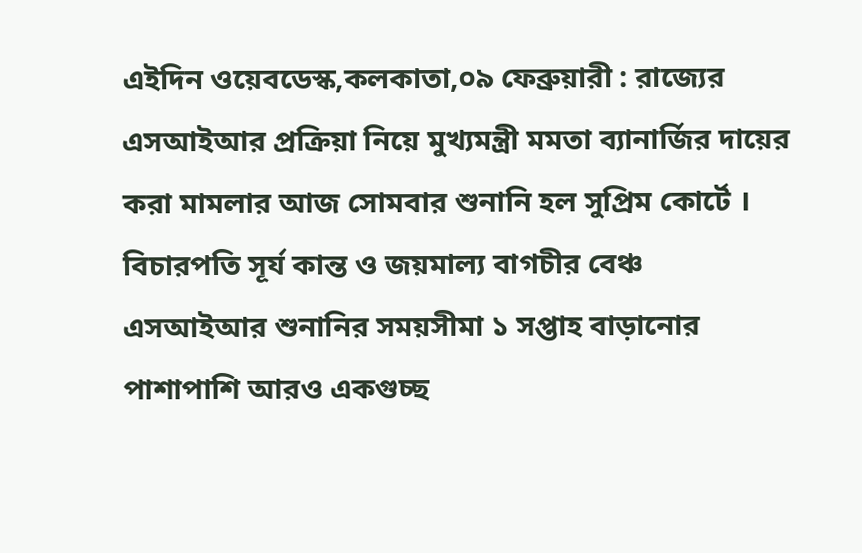এইদিন ওয়েবডেস্ক,কলকাতা,০৯ ফেব্রুয়ারী : রাজ্যের এসআইআর প্রক্রিয়া নিয়ে মুখ্যমন্ত্রী মমতা ব্যানার্জির দায়ের করা মামলার আজ সোমবার শুনানি হল সুপ্রিম কোর্টে । বিচারপতি সূর্য কান্ত ও জয়মাল্য বাগচীর বেঞ্চ এসআইআর শুনানির সময়সীমা ১ সপ্তাহ বাড়ানোর পাশাপাশি আরও একগুচ্ছ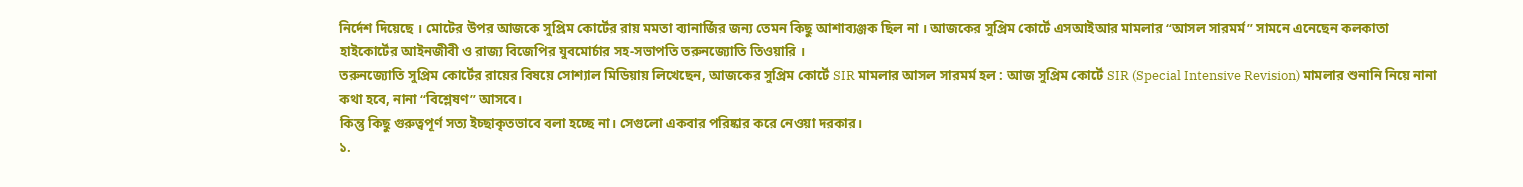নির্দেশ দিয়েছে । মোটের উপর আজকে সুপ্রিম কোর্টের রায় মমতা ব্যানার্জির জন্য তেমন কিছু আশাব্যঞ্জক ছিল না । আজকের সুপ্রিম কোর্টে এসআইআর মামলার “আসল সারমর্ম” সামনে এনেছেন কলকাতা হাইকোর্টের আইনজীবী ও রাজ্য বিজেপির যুবমোর্চার সহ-সভাপতি তরুনজ্যোতি তিওয়ারি ।
তরুনজ্যোতি সুপ্রিম কোর্টের রায়ের বিষয়ে সোশ্যাল মিডিয়ায় লিখেছেন, আজকের সুপ্রিম কোর্টে SIR মামলার আসল সারমর্ম হল : আজ সুপ্রিম কোর্টে SIR (Special Intensive Revision) মামলার শুনানি নিয়ে নানা কথা হবে, নানা “বিশ্লেষণ” আসবে।
কিন্তু কিছু গুরুত্বপূর্ণ সত্য ইচ্ছাকৃতভাবে বলা হচ্ছে না। সেগুলো একবার পরিষ্কার করে নেওয়া দরকার।
১.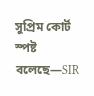সুপ্রিম কোর্ট স্পষ্ট বলেছে—SIR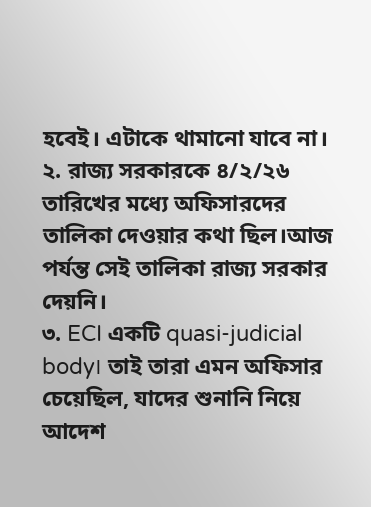হবেই। এটাকে থামানো যাবে না।
২. রাজ্য সরকারকে ৪/২/২৬ তারিখের মধ্যে অফিসারদের তালিকা দেওয়ার কথা ছিল।আজ পর্যন্ত সেই তালিকা রাজ্য সরকার দেয়নি।
৩. ECI একটি quasi-judicial body। তাই তারা এমন অফিসার চেয়েছিল, যাদের শুনানি নিয়ে আদেশ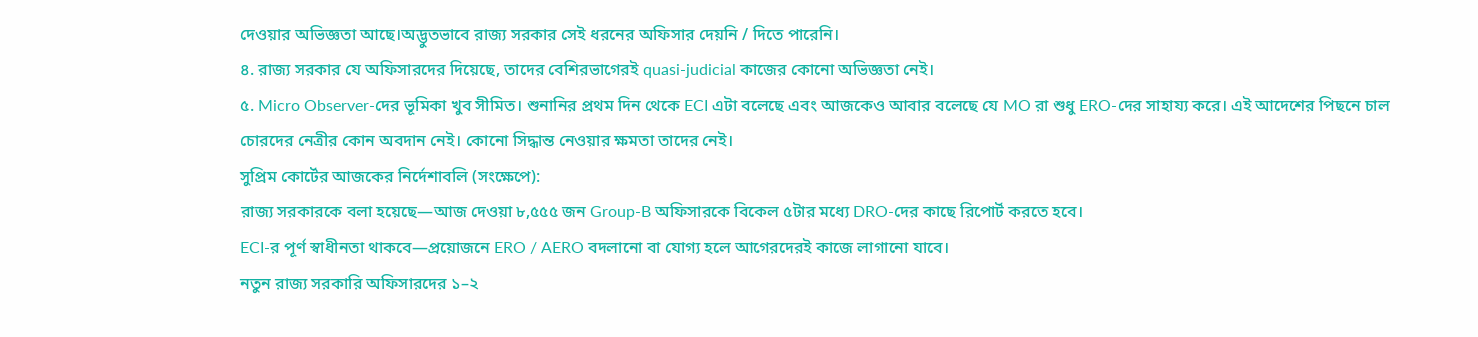দেওয়ার অভিজ্ঞতা আছে।অদ্ভুতভাবে রাজ্য সরকার সেই ধরনের অফিসার দেয়নি / দিতে পারেনি।
৪. রাজ্য সরকার যে অফিসারদের দিয়েছে, তাদের বেশিরভাগেরই quasi-judicial কাজের কোনো অভিজ্ঞতা নেই।
৫. Micro Observer-দের ভূমিকা খুব সীমিত। শুনানির প্রথম দিন থেকে ECI এটা বলেছে এবং আজকেও আবার বলেছে যে MO রা শুধু ERO-দের সাহায্য করে। এই আদেশের পিছনে চাল চোরদের নেত্রীর কোন অবদান নেই। কোনো সিদ্ধান্ত নেওয়ার ক্ষমতা তাদের নেই।
সুপ্রিম কোর্টের আজকের নির্দেশাবলি (সংক্ষেপে):
রাজ্য সরকারকে বলা হয়েছে—আজ দেওয়া ৮,৫৫৫ জন Group-B অফিসারকে বিকেল ৫টার মধ্যে DRO-দের কাছে রিপোর্ট করতে হবে।
ECI-র পূর্ণ স্বাধীনতা থাকবে—প্রয়োজনে ERO / AERO বদলানো বা যোগ্য হলে আগেরদেরই কাজে লাগানো যাবে।
নতুন রাজ্য সরকারি অফিসারদের ১–২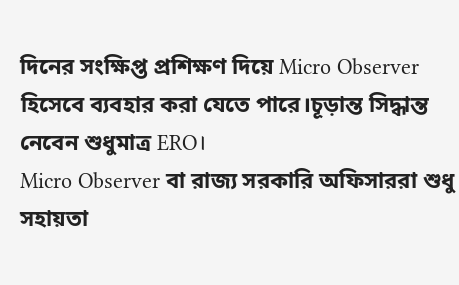দিনের সংক্ষিপ্ত প্রশিক্ষণ দিয়ে Micro Observer হিসেবে ব্যবহার করা যেতে পারে।চূড়ান্ত সিদ্ধান্ত নেবেন শুধুমাত্র ERO।
Micro Observer বা রাজ্য সরকারি অফিসাররা শুধু সহায়তা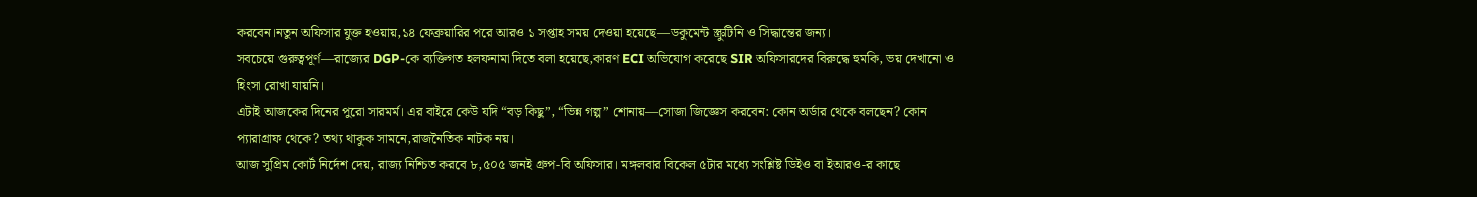করবেন।নতুন অফিসার যুক্ত হওয়ায়,১৪ ফেব্রুয়ারির পরে আরও ১ সপ্তাহ সময় দেওয়া হয়েছে—ডকুমেন্ট স্ক্রুটিনি ও সিদ্ধান্তের জন্য।
সবচেয়ে গুরুত্বপূর্ণ—রাজ্যের DGP-কে ব্যক্তিগত হলফনামা দিতে বলা হয়েছে,কারণ ECI অভিযোগ করেছে SIR অফিসারদের বিরুদ্ধে হুমকি, ভয় দেখানো ও হিংসা রোখা যায়নি।
এটাই আজকের দিনের পুরো সারমর্ম। এর বাইরে কেউ যদি “বড় কিছু”, “ভিন্ন গল্প” শোনায়—সোজা জিজ্ঞেস করবেন: কোন অর্ডার থেকে বলছেন? কোন প্যারাগ্রাফ থেকে? তথ্য থাকুক সামনে,রাজনৈতিক নাটক নয়।
আজ সুপ্রিম কোর্ট নির্দেশ দেয়, রাজ্য নিশ্চিত করবে ৮,৫০৫ জনই গ্রুপ-বি অফিসার। মঙ্গলবার বিকেল ৫টার মধ্যে সংশ্লিষ্ট ডিইও বা ইআরও-র কাছে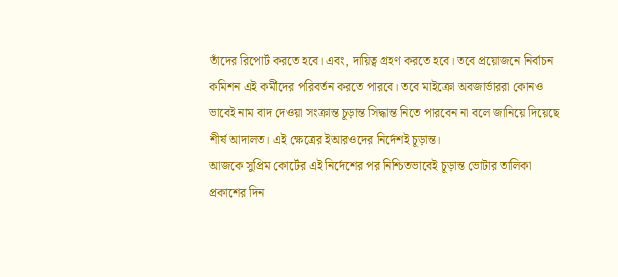তাঁদের রিপোর্ট করতে হবে। এবং, দায়িত্ব গ্রহণ করতে হবে। তবে প্রয়োজনে নির্বাচন কমিশন এই কর্মীদের পরিবর্তন করতে পারবে। তবে মাইক্রো অবজার্ভাররা কোনও ভাবেই নাম বাদ দেওয়া সংক্রান্ত চূড়ান্ত সিদ্ধান্ত নিতে পারবেন না বলে জানিয়ে দিয়েছে শীর্ষ আদালত। এই ক্ষেত্রের ইআরওদের নির্দেশই চূড়ান্ত।
আজকে সুপ্রিম কোর্টের এই নির্দেশের পর নিশ্চিতভাবেই চূড়ান্ত ভোটার তালিকা প্রকাশের দিন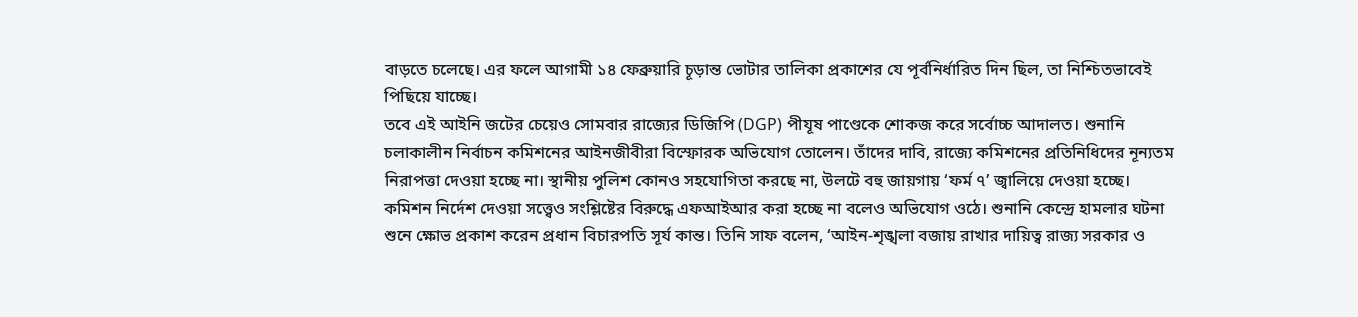বাড়তে চলেছে। এর ফলে আগামী ১৪ ফেব্রুয়ারি চূড়ান্ত ভোটার তালিকা প্রকাশের যে পূর্বনির্ধারিত দিন ছিল, তা নিশ্চিতভাবেই পিছিয়ে যাচ্ছে।
তবে এই আইনি জটের চেয়েও সোমবার রাজ্যের ডিজিপি (DGP) পীযূষ পাণ্ডেকে শোকজ করে সর্বোচ্চ আদালত। শুনানি চলাকালীন নির্বাচন কমিশনের আইনজীবীরা বিস্ফোরক অভিযোগ তোলেন। তাঁদের দাবি, রাজ্যে কমিশনের প্রতিনিধিদের নূন্যতম নিরাপত্তা দেওয়া হচ্ছে না। স্থানীয় পুলিশ কোনও সহযোগিতা করছে না, উলটে বহু জায়গায় ‘ফর্ম ৭’ জ্বালিয়ে দেওয়া হচ্ছে। কমিশন নির্দেশ দেওয়া সত্ত্বেও সংশ্লিষ্টের বিরুদ্ধে এফআইআর করা হচ্ছে না বলেও অভিযোগ ওঠে। শুনানি কেন্দ্রে হামলার ঘটনা শুনে ক্ষোভ প্রকাশ করেন প্রধান বিচারপতি সূর্য কান্ত। তিনি সাফ বলেন, ‘আইন-শৃঙ্খলা বজায় রাখার দায়িত্ব রাজ্য সরকার ও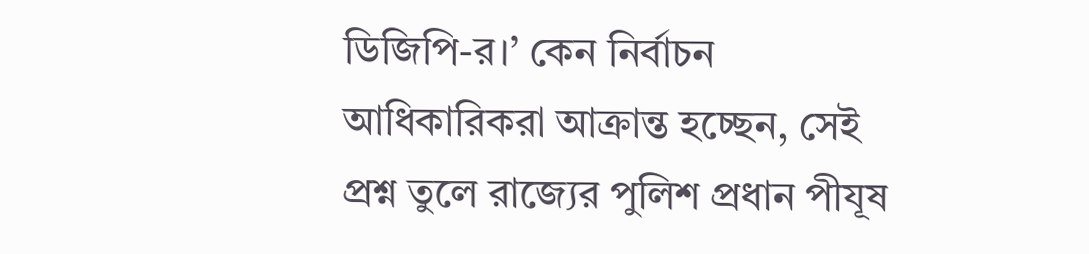ডিজিপি-র।’ কেন নির্বাচন আধিকারিকরা আক্রান্ত হচ্ছেন, সেই প্রশ্ন তুলে রাজ্যের পুলিশ প্রধান পীযূষ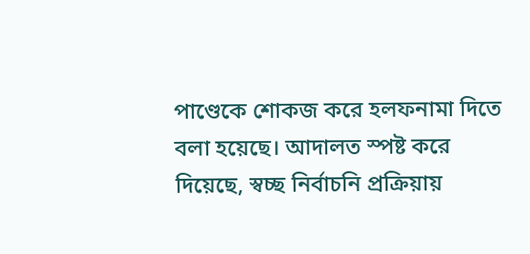পাণ্ডেকে শোকজ করে হলফনামা দিতে বলা হয়েছে। আদালত স্পষ্ট করে দিয়েছে, স্বচ্ছ নির্বাচনি প্রক্রিয়ায়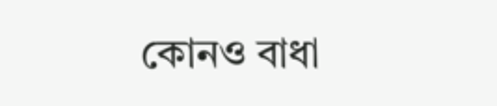কোনও বাধা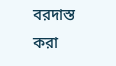বরদাস্ত করা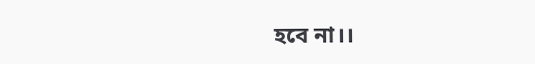হবে না।।